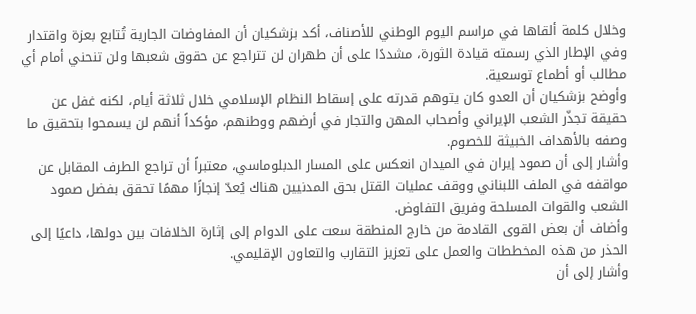وخلال كلمة ألقاها في مراسم اليوم الوطني للأصناف، أكد بزشكيان أن المفاوضات الجارية تُتابع بعزة واقتدار وفي الإطار الذي رسمته قيادة الثورة، مشددًا على أن طهران لن تتراجع عن حقوق شعبها ولن تنحني أمام أي مطالب أو أطماع توسعية.
وأوضح بزشكيان أن العدو كان يتوهم قدرته على إسقاط النظام الإسلامي خلال ثلاثة أيام، لكنه غفل عن حقيقة تجذّر الشعب الإيراني وأصحاب المهن والتجار في أرضهم ووطنهم، مؤكداً أنهم لن يسمحوا بتحقيق ما وصفه بالأهداف الخبيثة للخصوم.
وأشار إلى أن صمود إيران في الميدان انعكس على المسار الدبلوماسي، معتبراً أن تراجع الطرف المقابل عن مواقفه في الملف اللبناني ووقف عمليات القتل بحق المدنيين هناك يُعدّ إنجازًا مهمًا تحقق بفضل صمود الشعب والقوات المسلحة وفريق التفاوض.
وأضاف أن بعض القوى القادمة من خارج المنطقة سعت على الدوام إلى إثارة الخلافات بين دولها، داعيًا إلى الحذر من هذه المخططات والعمل على تعزيز التقارب والتعاون الإقليمي.
وأشار إلى أن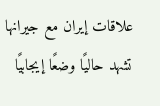علاقات إيران مع جيرانها تشهد حاليًا وضعًا إيجابيًا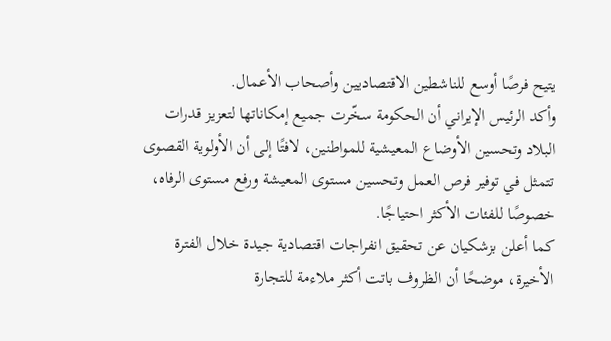يتيح فرصًا أوسع للناشطين الاقتصاديين وأصحاب الأعمال.
وأكد الرئيس الإيراني أن الحكومة سخّرت جميع إمكاناتها لتعزيز قدرات البلاد وتحسين الأوضاع المعيشية للمواطنين، لافتًا إلى أن الأولوية القصوى تتمثل في توفير فرص العمل وتحسين مستوى المعيشة ورفع مستوى الرفاه، خصوصًا للفئات الأكثر احتياجًا.
كما أعلن بزشكيان عن تحقيق انفراجات اقتصادية جيدة خلال الفترة الأخيرة، موضحًا أن الظروف باتت أكثر ملاءمة للتجارة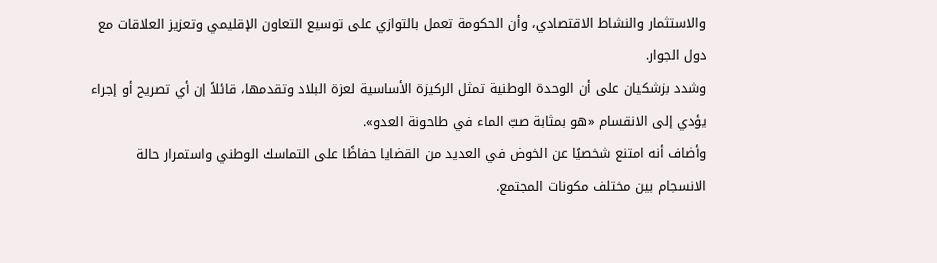والاستثمار والنشاط الاقتصادي، وأن الحكومة تعمل بالتوازي على توسيع التعاون الإقليمي وتعزيز العلاقات مع دول الجوار.
وشدد بزشكيان على أن الوحدة الوطنية تمثل الركيزة الأساسية لعزة البلاد وتقدمها، قائلاً إن أي تصريح أو إجراء يؤدي إلى الانقسام «هو بمثابة صبّ الماء في طاحونة العدو».
وأضاف أنه امتنع شخصيًا عن الخوض في العديد من القضايا حفاظًا على التماسك الوطني واستمرار حالة الانسجام بين مختلف مكونات المجتمع.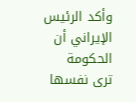وأكد الرئيس الإيراني أن الحكومة ترى نفسها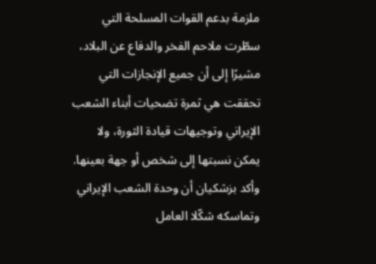ملزمة بدعم القوات المسلحة التي سطّرت ملاحم الفخر والدفاع عن البلاد، مشيرًا إلى أن جميع الإنجازات التي تحققت هي ثمرة تضحيات أبناء الشعب الإيراني وتوجيهات قيادة الثورة، ولا يمكن نسبتها إلى شخص أو جهة بعينها.
وأكد بزشكيان أن وحدة الشعب الإيراني وتماسكه شكّلا العامل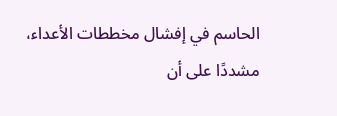الحاسم في إفشال مخططات الأعداء، مشددًا على أن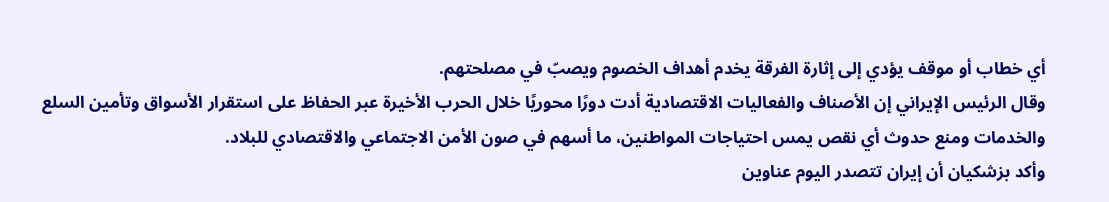أي خطاب أو موقف يؤدي إلى إثارة الفرقة يخدم أهداف الخصوم ويصبّ في مصلحتهم.
وقال الرئيس الإيراني إن الأصناف والفعاليات الاقتصادية أدت دورًا محوريًا خلال الحرب الأخيرة عبر الحفاظ على استقرار الأسواق وتأمين السلع والخدمات ومنع حدوث أي نقص يمس احتياجات المواطنين، ما أسهم في صون الأمن الاجتماعي والاقتصادي للبلاد.
وأكد بزشكيان أن إيران تتصدر اليوم عناوين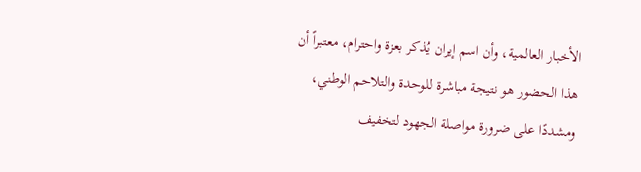الأخبار العالمية، وأن اسم إيران يُذكر بعزة واحترام، معتبراً أن هذا الحضور هو نتيجة مباشرة للوحدة والتلاحم الوطني، ومشددًا على ضرورة مواصلة الجهود لتخفيف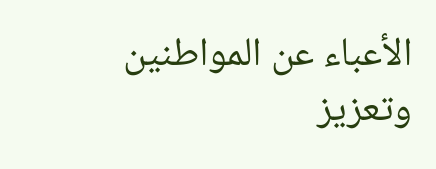الأعباء عن المواطنين وتعزيز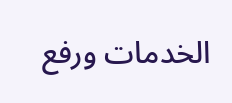الخدمات ورفع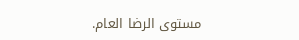مستوى الرضا العام.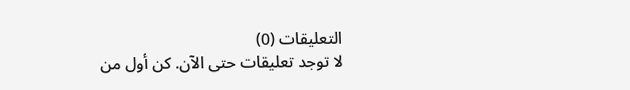التعليقات (0)
لا توجد تعليقات حتى الآن. كن أول من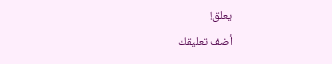يعلق!
أضف تعليقك